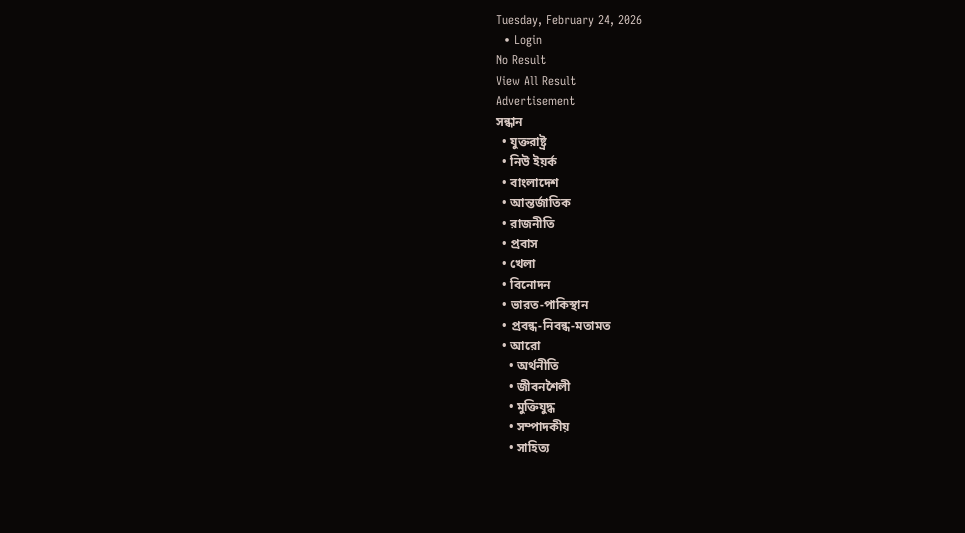Tuesday, February 24, 2026
  • Login
No Result
View All Result
Advertisement
সন্ধান
  • যুক্তরাষ্ট্র
  • নিউ ইয়র্ক
  • বাংলাদেশ
  • আন্তর্জাতিক
  • রাজনীতি
  • প্রবাস
  • খেলা
  • বিনোদন
  • ভারত-পাকিস্থান
  • প্রবন্ধ-নিবন্ধ-মতামত
  • আরো
    • অর্থনীতি
    • জীবনশৈলী
    • মুক্তিযুদ্ধ
    • সম্পাদকীয়
    • সাহিত্য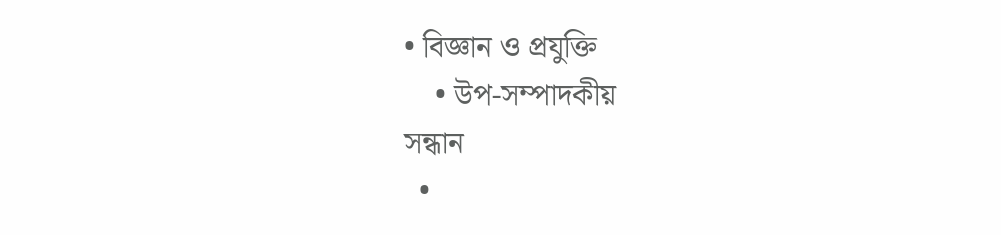• বিজ্ঞান ও প্রযুক্তি
    • উপ-সম্পাদকীয়
সন্ধান
  •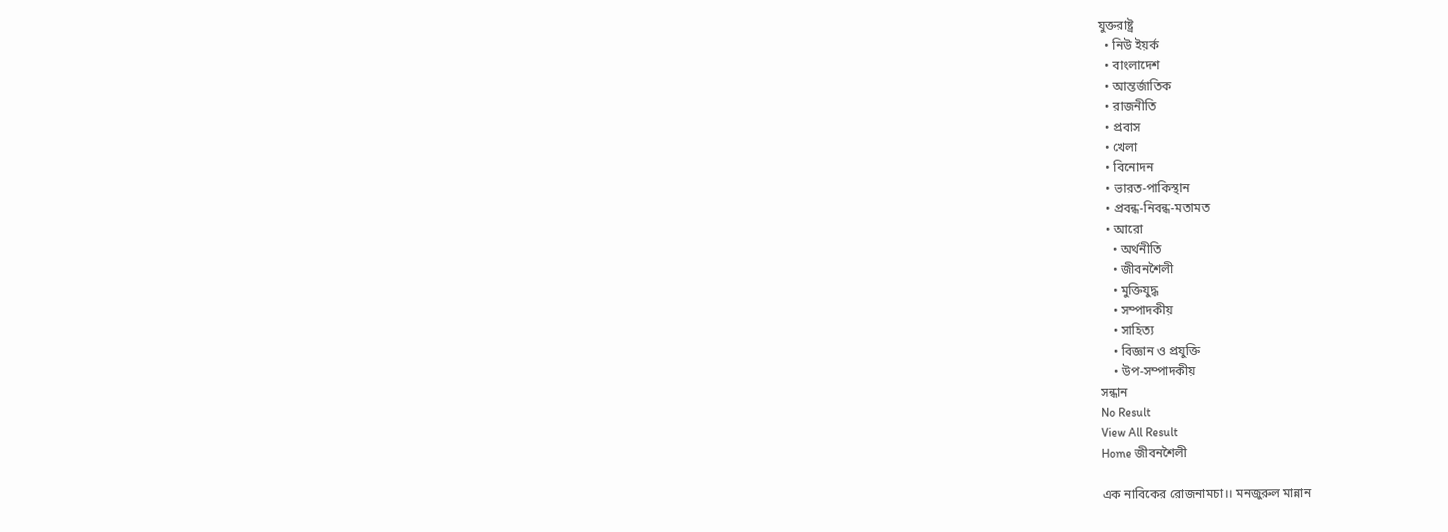যুক্তরাষ্ট্র
  • নিউ ইয়র্ক
  • বাংলাদেশ
  • আন্তর্জাতিক
  • রাজনীতি
  • প্রবাস
  • খেলা
  • বিনোদন
  • ভারত-পাকিস্থান
  • প্রবন্ধ-নিবন্ধ-মতামত
  • আরো
    • অর্থনীতি
    • জীবনশৈলী
    • মুক্তিযুদ্ধ
    • সম্পাদকীয়
    • সাহিত্য
    • বিজ্ঞান ও প্রযুক্তি
    • উপ-সম্পাদকীয়
সন্ধান
No Result
View All Result
Home জীবনশৈলী

এক নাবিকের রোজনামচা।। মনজুরুল মান্নান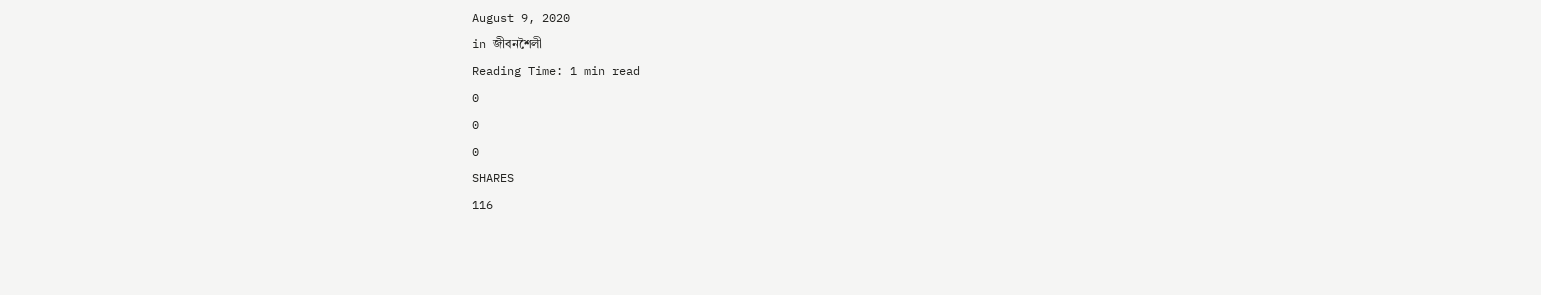August 9, 2020
in জীবনশৈলী
Reading Time: 1 min read
0
0
0
SHARES
116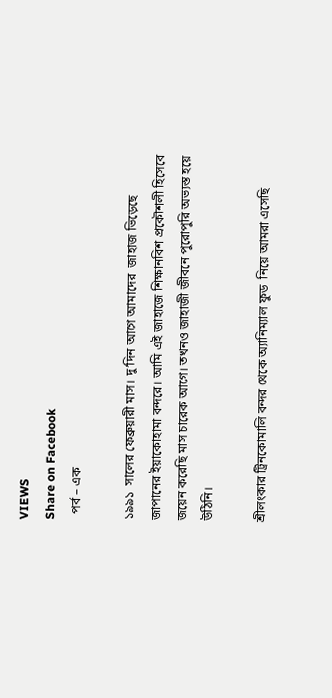VIEWS
Share on Facebook
  পর্ব – এক

১৯৯১  সালের ফেব্রুয়ারী মাস। দু’দিন আগে আমাদের  জাহাজ ভিড়েছে জাপানের ইয়াকোহামা বন্দরে। আমি এই জাহাজে শিক্ষানবিশ প্রকৌশলী হিসেবে জয়েন করেছি মাস চারেক আগে। তখনও জাহাজী জীবনে পুরোপুরি অভ্যস্ত হয়ে উঠিনি।

শ্রীলংকার ট্রিনকোমালি বন্দর থেকে অ্যানিম্যাল ফুড  নিয়ে আমরা এসেছি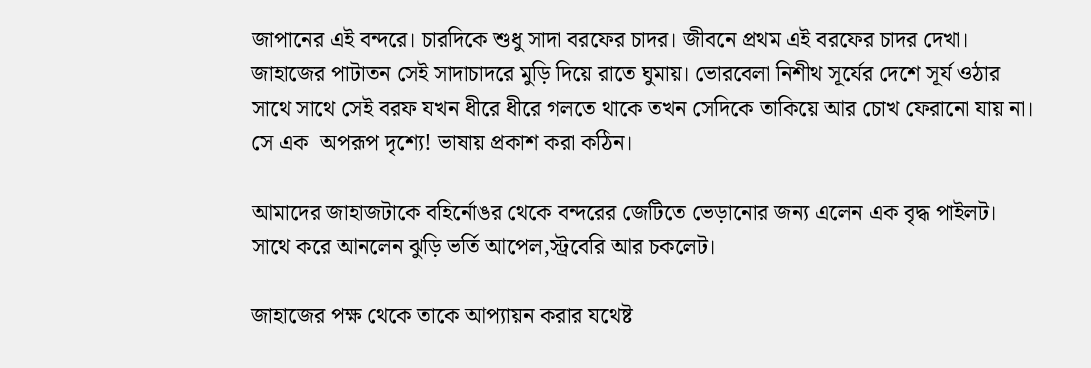জাপানের এই বন্দরে। চারদিকে শুধু সাদা বরফের চাদর। জীবনে প্রথম এই বরফের চাদর দেখা। জাহাজের পাটাতন সেই সাদাচাদরে মুড়ি দিয়ে রাতে ঘুমায়। ভোরবেলা নিশীথ সূর্যের দেশে সূর্য ওঠার সাথে সাথে সেই বরফ যখন ধীরে ধীরে গলতে থাকে তখন সেদিকে তাকিয়ে আর চোখ ফেরানো যায় না। সে এক  অপরূপ দৃশ্যে! ভাষায় প্রকাশ করা কঠিন।

আমাদের জাহাজটাকে বহির্নোঙর থেকে বন্দরের জেটিতে ভেড়ানোর জন্য এলেন এক বৃদ্ধ পাইলট। সাথে করে আনলেন ঝুড়ি ভর্তি আপেল,স্ট্রবেরি আর চকলেট।

জাহাজের পক্ষ থেকে তাকে আপ্যায়ন করার যথেষ্ট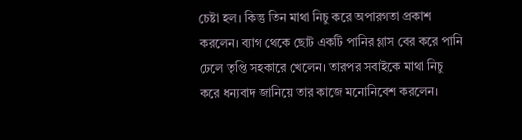চেষ্টা হল। কিন্তু তিন মাথা নিচু করে অপারগতা প্রকাশ করলেন। ব্যাগ থেকে ছোট একটি পানির গ্লাস বের করে পানি ঢেলে তৃপ্তি সহকারে খেলেন। তারপর সবাইকে মাথা নিচু করে ধন্যবাদ জানিয়ে তার কাজে মনোনিবেশ করলেন।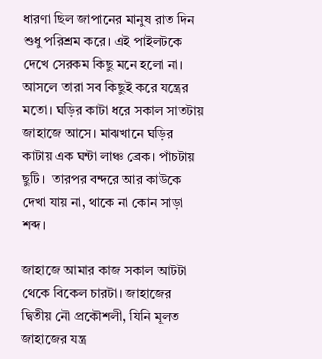ধারণা ছিল জাপানের মানুষ রাত দিন শুধু পরিশ্রম করে। এই পাইলটকে দেখে সেরকম কিছু মনে হলো না। আসলে তারা সব কিছুই করে যন্ত্রের মতো। ঘড়ির কাটা ধরে সকাল সাতটায় জাহাজে আসে। মাঝখানে ঘড়ির কাটায় এক ঘন্টা লাঞ্চ ব্রেক। পাঁচটায় ছুটি।  তারপর বন্দরে আর কাউকে দেখা যায় না, থাকে না কোন সাড়া শব্দ।

জাহাজে আমার কাজ সকাল আটটা থেকে বিকেল চারটা। জাহাজের দ্বিতীয় নৌ প্রকৌশলী, যিনি মূলত জাহাজের যন্ত্র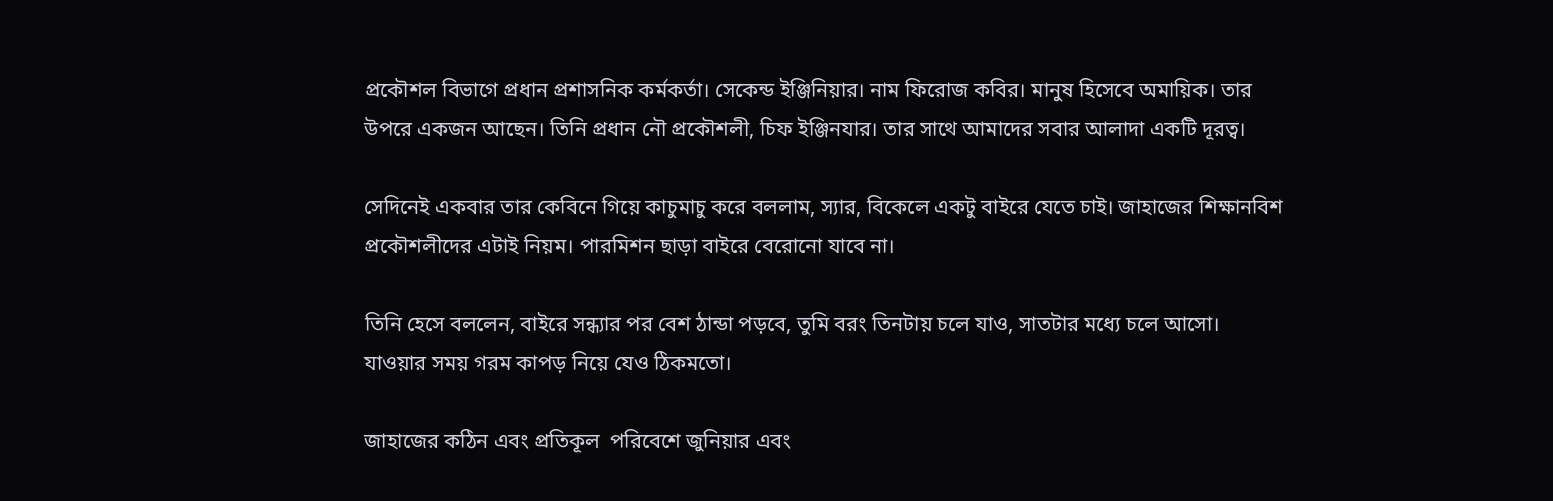প্রকৌশল বিভাগে প্রধান প্রশাসনিক কর্মকর্তা। সেকেন্ড ইঞ্জিনিয়ার। নাম ফিরোজ কবির। মানুষ হিসেবে অমায়িক। তার উপরে একজন আছেন। তিনি প্রধান নৌ প্রকৌশলী, চিফ ইঞ্জিনযার। তার সাথে আমাদের সবার আলাদা একটি দূরত্ব।

সেদিনেই একবার তার কেবিনে গিয়ে কাচুমাচু করে বললাম, স্যার, বিকেলে একটু বাইরে যেতে চাই। জাহাজের শিক্ষানবিশ প্রকৌশলীদের এটাই নিয়ম। পারমিশন ছাড়া বাইরে বেরোনো যাবে না।

তিনি হেসে বললেন, বাইরে সন্ধ্যার পর বেশ ঠান্ডা পড়বে, তুমি বরং তিনটায় চলে যাও, সাতটার মধ্যে চলে আসো।  যাওয়ার সময় গরম কাপড় নিয়ে যেও ঠিকমতো।

জাহাজের কঠিন এবং প্রতিকূল  পরিবেশে জুনিয়ার এবং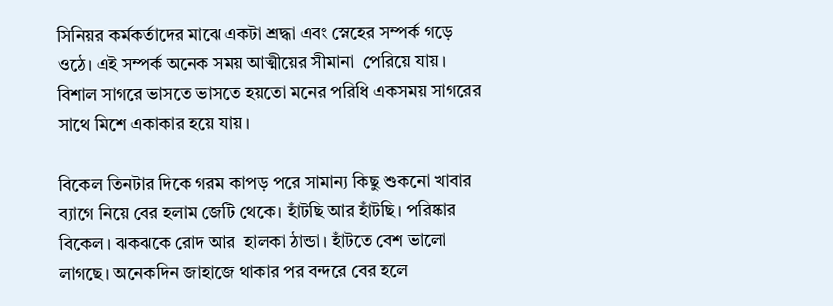সিনিয়র কর্মকর্তাদের মাঝে একটা শ্রদ্ধা এবং স্নেহের সম্পর্ক গড়ে ওঠে। এই সম্পর্ক অনেক সময় আত্মীয়ের সীমানা  পেরিয়ে যায়। বিশাল সাগরে ভাসতে ভাসতে হয়তো মনের পরিধি একসময় সাগরের সাথে মিশে একাকার হয়ে যায়।

বিকেল তিনটার দিকে গরম কাপড় পরে সামান্য কিছু শুকনো খাবার ব্যাগে নিয়ে বের হলাম জেটি থেকে। হাঁটছি আর হাঁটছি। পরিষ্কার বিকেল। ঝকঝকে রোদ আর  হালকা ঠান্ডা। হাঁটতে বেশ ভালো লাগছে। অনেকদিন জাহাজে থাকার পর বন্দরে বের হলে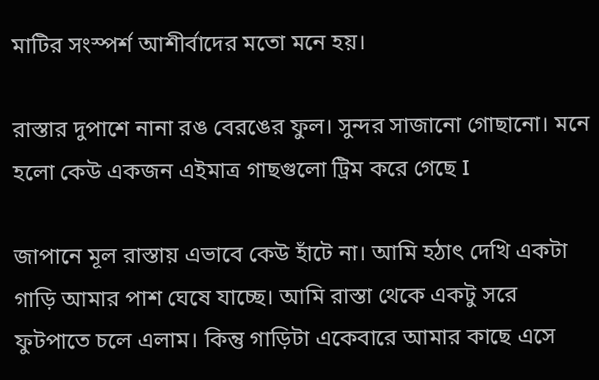মাটির সংস্পর্শ আশীর্বাদের মতো মনে হয়।

রাস্তার দুপাশে নানা রঙ বেরঙের ফুল। সুন্দর সাজানো গোছানো। মনে হলো কেউ একজন এইমাত্র গাছগুলো ট্রিম করে গেছে I

জাপানে মূল রাস্তায় এভাবে কেউ হাঁটে না। আমি হঠাৎ দেখি একটা গাড়ি আমার পাশ ঘেষে যাচ্ছে। আমি রাস্তা থেকে একটু সরে ফুটপাতে চলে এলাম। কিন্তু গাড়িটা একেবারে আমার কাছে এসে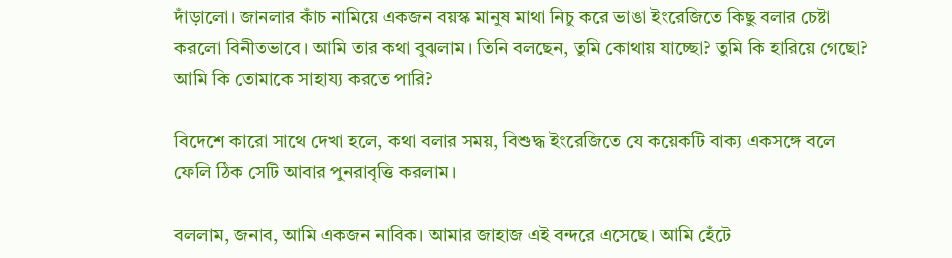দাঁড়ালো। জানলার কাঁচ নামিয়ে একজন বয়স্ক মানুষ মাথা নিচু করে ভাঙা ইংরেজিতে কিছু বলার চেষ্টা করলো বিনীতভাবে। আমি তার কথা বুঝলাম। তিনি বলছেন, তুমি কোথায় যাচ্ছো? তুমি কি হারিয়ে গেছো? আমি কি তোমাকে সাহায্য করতে পারি?

বিদেশে কারো সাথে দেখা হলে, কথা বলার সময়, বিশুদ্ধ ইংরেজিতে যে কয়েকটি বাক্য একসঙ্গে বলে ফেলি ঠিক সেটি আবার পুনরাবৃত্তি করলাম।

বললাম, জনাব, আমি একজন নাবিক। আমার জাহাজ এই বন্দরে এসেছে। আমি হেঁটে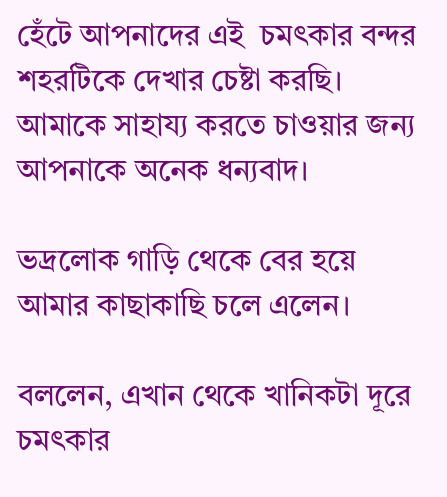হেঁটে আপনাদের এই  চমৎকার বন্দর শহরটিকে দেখার চেষ্টা করছি। আমাকে সাহায্য করতে চাওয়ার জন্য আপনাকে অনেক ধন্যবাদ।

ভদ্রলোক গাড়ি থেকে বের হয়ে আমার কাছাকাছি চলে এলেন।

বললেন, এখান থেকে খানিকটা দূরে চমৎকার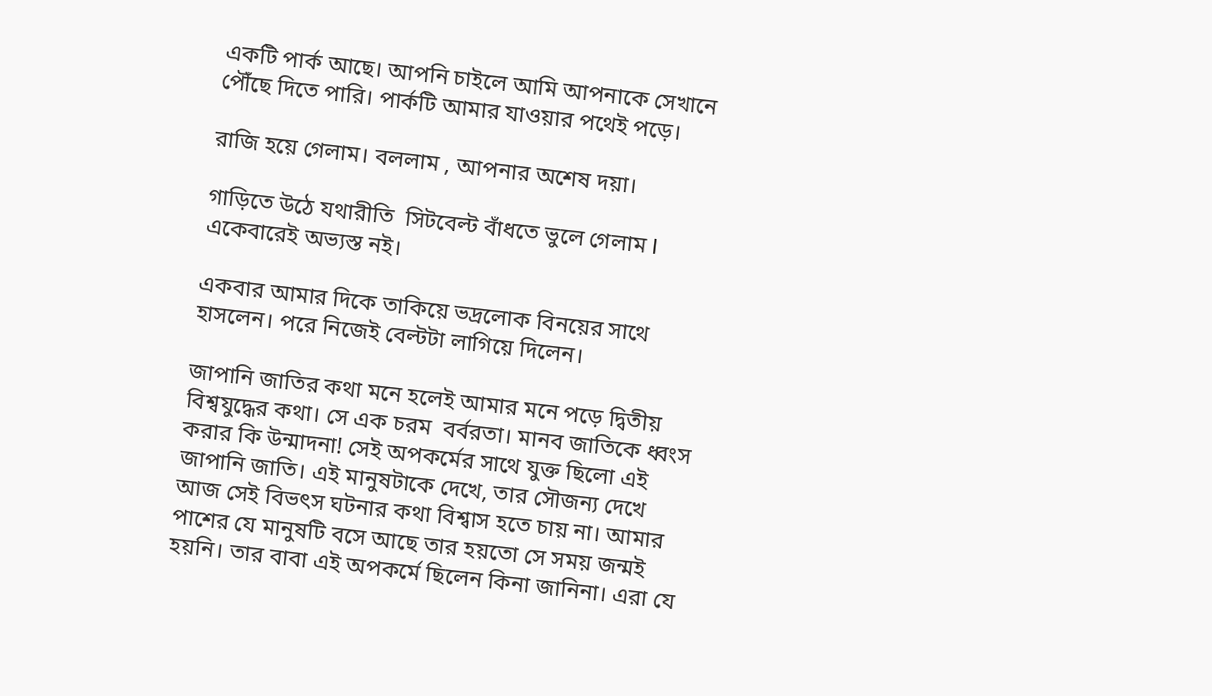একটি পার্ক আছে। আপনি চাইলে আমি আপনাকে সেখানে পৌঁছে দিতে পারি। পার্কটি আমার যাওয়ার পথেই পড়ে।

রাজি হয়ে গেলাম। বললাম , আপনার অশেষ দয়া।

গাড়িতে উঠে যথারীতি  সিটবেল্ট বাঁধতে ভুলে গেলাম I একেবারেই অভ্যস্ত নই।

একবার আমার দিকে তাকিয়ে ভদ্রলোক বিনয়ের সাথে হাসলেন। পরে নিজেই বেল্টটা লাগিয়ে দিলেন।

জাপানি জাতির কথা মনে হলেই আমার মনে পড়ে দ্বিতীয় বিশ্বযুদ্ধের কথা। সে এক চরম  বর্বরতা। মানব জাতিকে ধ্বংস করার কি উন্মাদনা! সেই অপকর্মের সাথে যুক্ত ছিলো এই জাপানি জাতি। এই মানুষটাকে দেখে, তার সৌজন্য দেখে আজ সেই বিভৎস ঘটনার কথা বিশ্বাস হতে চায় না। আমার পাশের যে মানুষটি বসে আছে তার হয়তো সে সময় জন্মই হয়নি। তার বাবা এই অপকর্মে ছিলেন কিনা জানিনা। এরা যে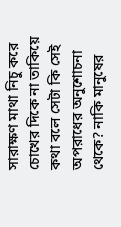সারাক্ষণ মাথা নিচু করে চোখের দিকে না তাকিয়ে কথা বলে সেটা কি সেই অপরাধের অনুশোচনা থেকে? নাকি মানুষের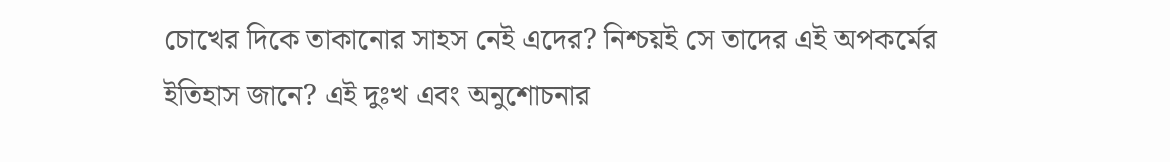চোখের দিকে তাকানোর সাহস নেই এদের? নিশ্চয়ই সে তাদের এই অপকর্মের ইতিহাস জানে? এই দুঃখ এবং অনুশোচনার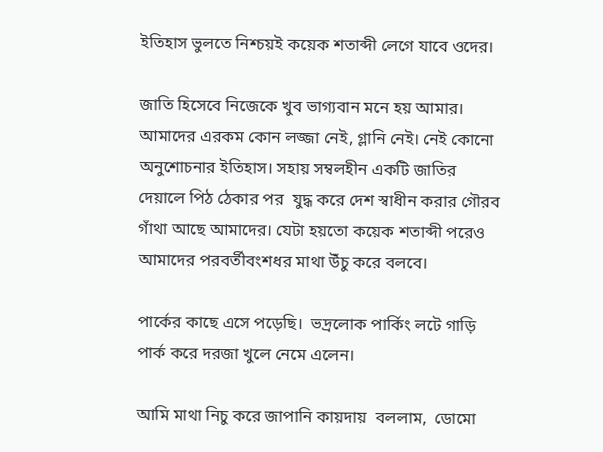ইতিহাস ভুলতে নিশ্চয়ই কয়েক শতাব্দী লেগে যাবে ওদের।

জাতি হিসেবে নিজেকে খুব ভাগ্যবান মনে হয় আমার। আমাদের এরকম কোন লজ্জা নেই, গ্লানি নেই। নেই কোনো অনুশোচনার ইতিহাস। সহায় সম্বলহীন একটি জাতির দেয়ালে পিঠ ঠেকার পর  যুদ্ধ করে দেশ স্বাধীন করার গৌরব গাঁথা আছে আমাদের। যেটা হয়তো কয়েক শতাব্দী পরেও আমাদের পরবর্তীবংশধর মাথা উঁচু করে বলবে।

পার্কের কাছে এসে পড়েছি।  ভদ্রলোক পার্কিং লটে গাড়ি পার্ক করে দরজা খুলে নেমে এলেন।

আমি মাথা নিচু করে জাপানি কায়দায়  বললাম,  ডোমো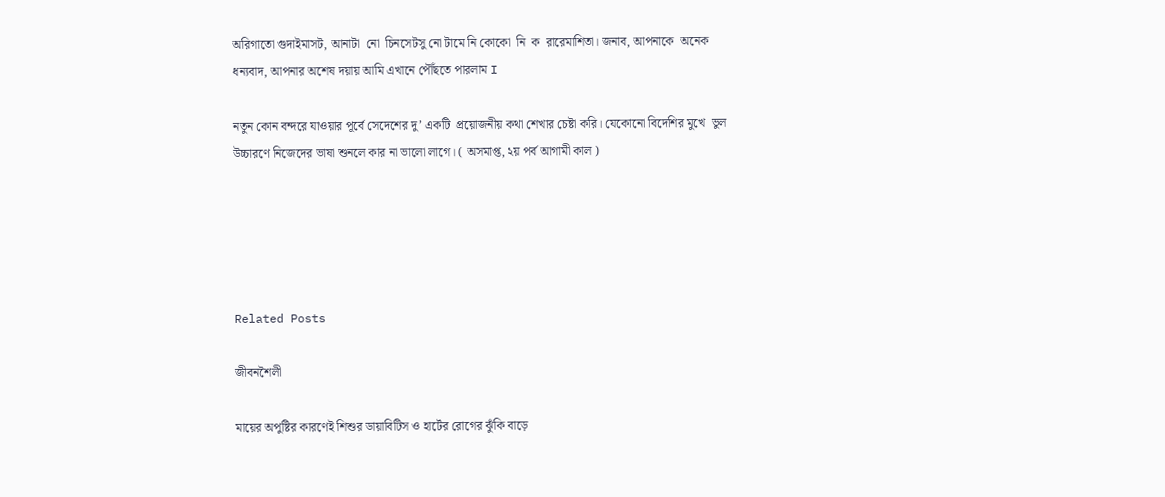অরিগাতো গুদাইমাসট, আনাটা  নো  চিনসেটসু নো টামে নি কোকো  নি  ক  রারেমাশিতা। জনাব, আপনাকে  অনেক ধন্যবাদ, আপনার অশেষ দয়ায় আমি এখানে পৌঁছতে পারলাম I

নতুন কোন বন্দরে যাওয়ার পূর্বে সেদেশের দু’ একটি  প্রয়োজনীয় কথা শেখার চেষ্টা করি। যেকোনো বিদেশির মুখে  ভুল উচ্চারণে নিজেদের ভাষা শুনলে কার না ভালো লাগে। ( অসমাপ্ত, ২য় পর্ব আগামী কাল )





Related Posts

জীবনশৈলী

মায়ের অপুষ্টির কারণেই শিশুর ডায়াবিটিস ও হার্টের রোগের ঝুঁকি বাড়ে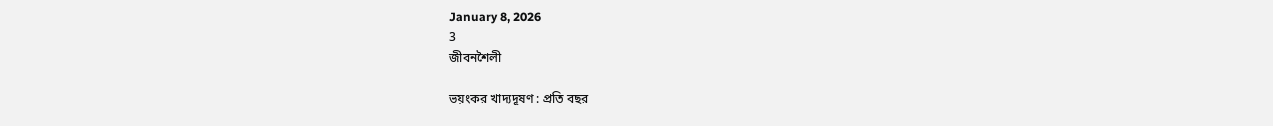January 8, 2026
3
জীবনশৈলী

ভয়ংকর খাদ্যদূষণ : প্রতি বছর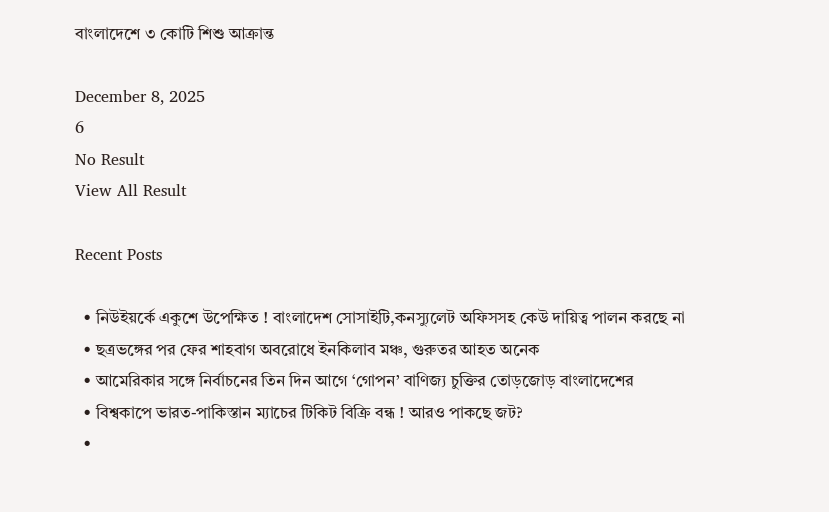বাংলাদেশে ৩ কোটি শিশু আক্রান্ত

December 8, 2025
6
No Result
View All Result

Recent Posts

  • নিউইয়র্কে একুশে উপেক্ষিত ! বাংলাদেশ সোসাইটি,কনস্যুলেট অফিসসহ কেউ দায়িত্ব পালন করছে না
  • ছত্রভঙ্গের পর ফের শাহবাগ অবরোধে ইনকিলাব মঞ্চ, গুরুতর আহত অনেক
  • আমেরিকার সঙ্গে নির্বাচনের তিন দিন আগে ‘গোপন’ বাণিজ্য চুক্তির তোড়জোড় বাংলাদেশের
  • বিশ্বকাপে ভারত-পাকিস্তান ম্যাচের টিকিট বিক্রি বন্ধ ! আরও পাকছে জট?
  •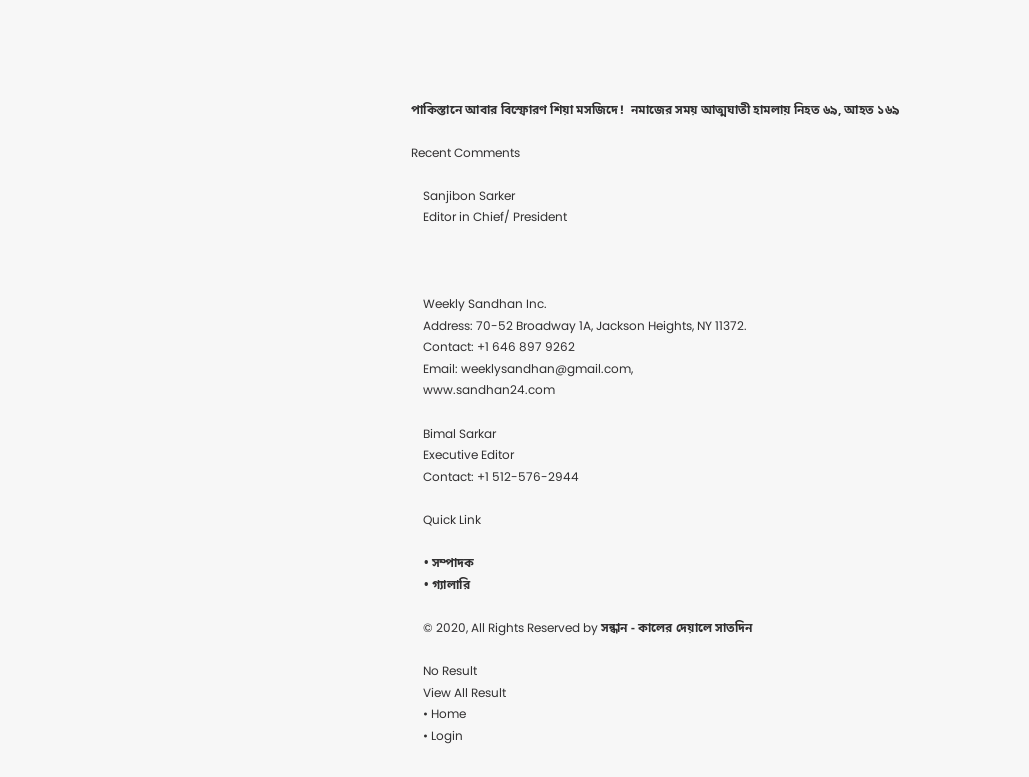পাকিস্তানে আবার বিস্ফোরণ শিয়া মসজিদে !  নমাজের সময় আত্মঘাতী হামলায় নিহত ৬৯, আহত ১৬৯

Recent Comments

    Sanjibon Sarker
    Editor in Chief/ President



    Weekly Sandhan Inc.
    Address: 70-52 Broadway 1A, Jackson Heights, NY 11372.
    Contact: +1 646 897 9262
    Email: weeklysandhan@gmail.com,
    www.sandhan24.com

    Bimal Sarkar
    Executive Editor
    Contact: +1 512-576-2944

    Quick Link

    • সম্পাদক
    • গ্যালারি

    © 2020, All Rights Reserved by সন্ধান - কালের দেয়ালে সাতদিন

    No Result
    View All Result
    • Home
    • Login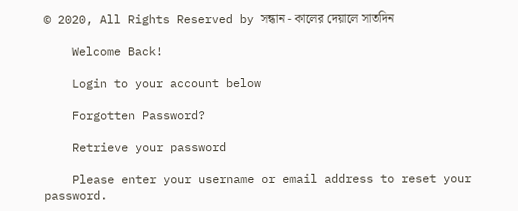© 2020, All Rights Reserved by সন্ধান - কালের দেয়ালে সাতদিন

    Welcome Back!

    Login to your account below

    Forgotten Password?

    Retrieve your password

    Please enter your username or email address to reset your password.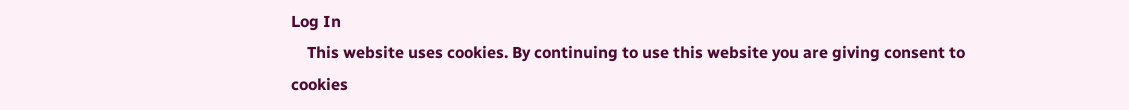Log In
    This website uses cookies. By continuing to use this website you are giving consent to cookies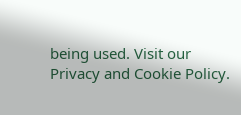being used. Visit our Privacy and Cookie Policy.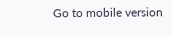Go to mobile version